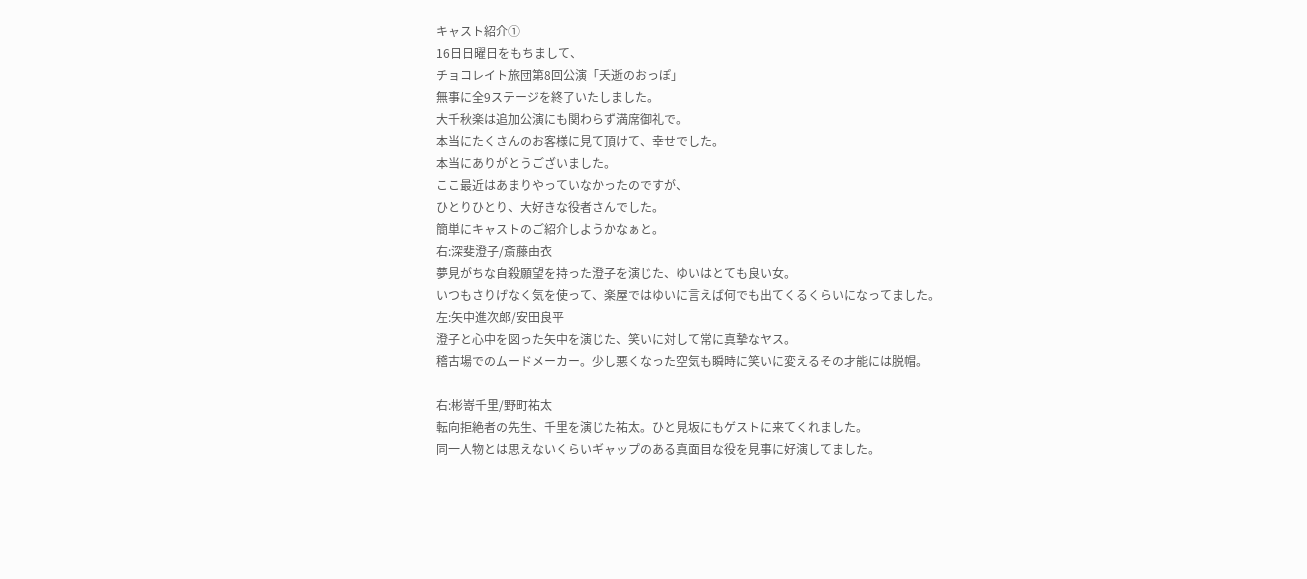キャスト紹介①
16日日曜日をもちまして、
チョコレイト旅団第8回公演「夭逝のおっぽ」
無事に全9ステージを終了いたしました。
大千秋楽は追加公演にも関わらず満席御礼で。
本当にたくさんのお客様に見て頂けて、幸せでした。
本当にありがとうございました。
ここ最近はあまりやっていなかったのですが、
ひとりひとり、大好きな役者さんでした。
簡単にキャストのご紹介しようかなぁと。
右:深斐澄子/斎藤由衣
夢見がちな自殺願望を持った澄子を演じた、ゆいはとても良い女。
いつもさりげなく気を使って、楽屋ではゆいに言えば何でも出てくるくらいになってました。
左:矢中進次郎/安田良平
澄子と心中を図った矢中を演じた、笑いに対して常に真摯なヤス。
稽古場でのムードメーカー。少し悪くなった空気も瞬時に笑いに変えるその才能には脱帽。

右:彬嵜千里/野町祐太
転向拒絶者の先生、千里を演じた祐太。ひと見坂にもゲストに来てくれました。
同一人物とは思えないくらいギャップのある真面目な役を見事に好演してました。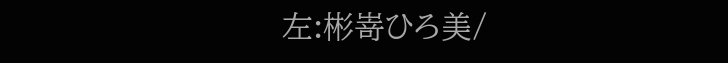左:彬嵜ひろ美/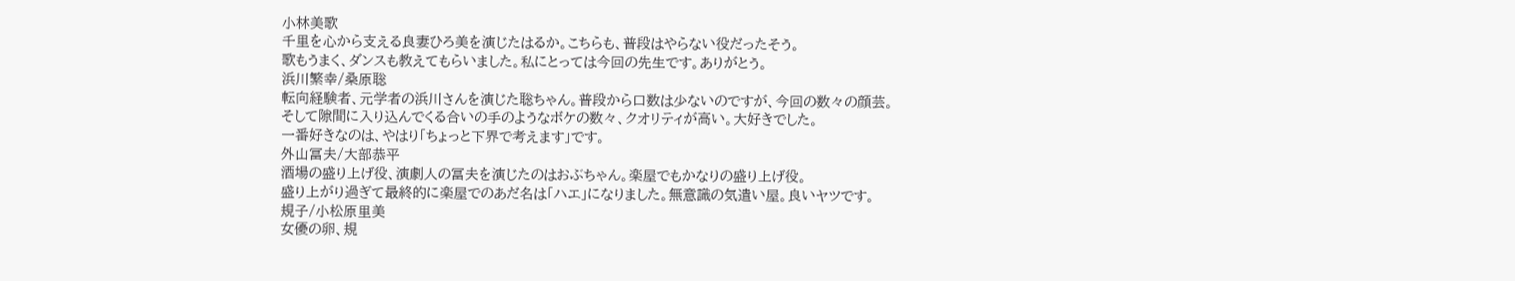小林美歌
千里を心から支える良妻ひろ美を演じたはるか。こちらも、普段はやらない役だったそう。
歌もうまく、ダンスも教えてもらいました。私にとっては今回の先生です。ありがとう。
浜川繁幸/桑原聡
転向経験者、元学者の浜川さんを演じた聡ちゃん。普段から口数は少ないのですが、今回の数々の顔芸。
そして隙間に入り込んでくる合いの手のようなボケの数々、クオリティが高い。大好きでした。
一番好きなのは、やはり「ちょっと下界で考えます」です。
外山冨夫/大部恭平
酒場の盛り上げ役、演劇人の冨夫を演じたのはおぶちゃん。楽屋でもかなりの盛り上げ役。
盛り上がり過ぎて最終的に楽屋でのあだ名は「ハエ」になりました。無意識の気遣い屋。良いヤツです。
規子/小松原里美
女優の卵、規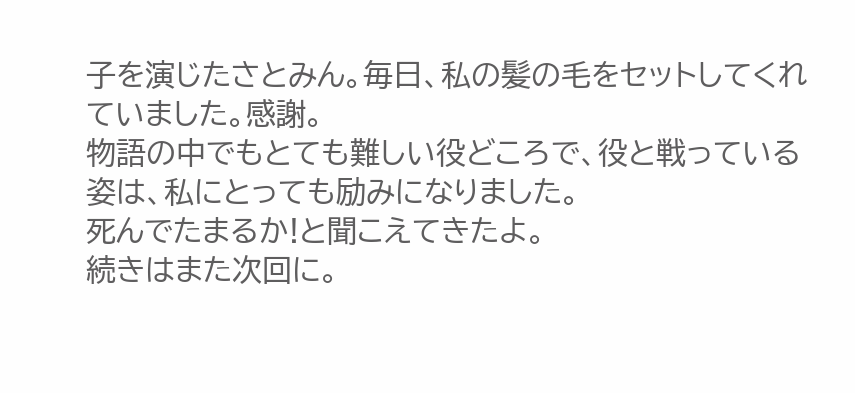子を演じたさとみん。毎日、私の髪の毛をセットしてくれていました。感謝。
物語の中でもとても難しい役どころで、役と戦っている姿は、私にとっても励みになりました。
死んでたまるか!と聞こえてきたよ。
続きはまた次回に。